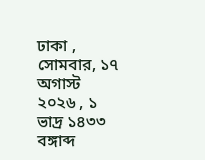ঢাকা , সোমবার, ১৭ অগাস্ট ২০২৬ , ১ ভাদ্র ১৪৩৩ বঙ্গাব্দ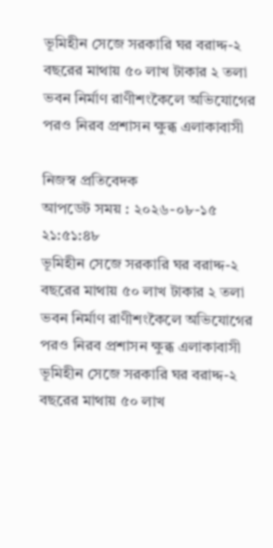ভূমিহীন সেজে সরকারি ঘর বরাদ্দ-২ বছরের মাথায় ৫০ লাখ টাকার ২ তলা ভবন নির্মাণ রাণীশংকৈলে অভিযোগের পরও নিরব প্রশাসন ক্ষুব্ধ এলাকাবাসী

নিজস্ব প্রতিবেদক
আপডেট সময় : ২০২৬-০৮-১৫ ২১:৫১:৪৮
ভূমিহীন সেজে সরকারি ঘর বরাদ্দ-২ বছরের মাথায় ৫০ লাখ টাকার ২ তলা ভবন নির্মাণ রাণীশংকৈলে অভিযোগের পরও নিরব প্রশাসন ক্ষুব্ধ এলাকাবাসী ভূমিহীন সেজে সরকারি ঘর বরাদ্দ-২ বছরের মাথায় ৫০ লাখ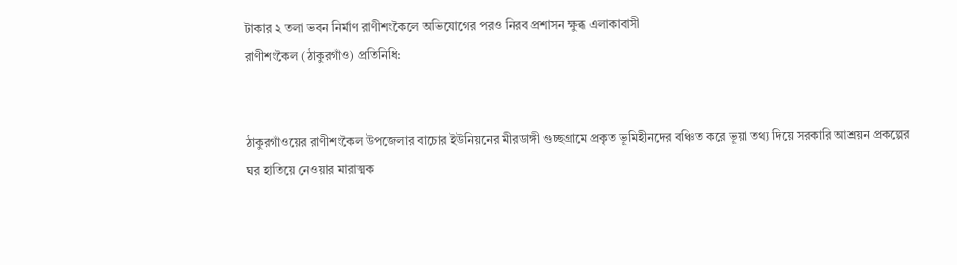টাকার ২ তলা ভবন নির্মাণ রাণীশংকৈলে অভিযোগের পরও নিরব প্রশাসন ক্ষুব্ধ এলাকাবাসী
রাণীশংকৈল (ঠাকুরগাঁও) প্রতিনিধি:


ঠাকুরগাঁওয়ের রাণীশংকৈল উপজেলার বাচোর ইউনিয়নের মীরডাঙ্গী গুচ্ছগ্রামে প্রকৃত ভূমিহীনদের বঞ্চিত করে ভূয়া তথ্য দিয়ে সরকারি আশ্রয়ন প্রকল্পের ঘর হাতিয়ে নেওয়ার মারাত্মক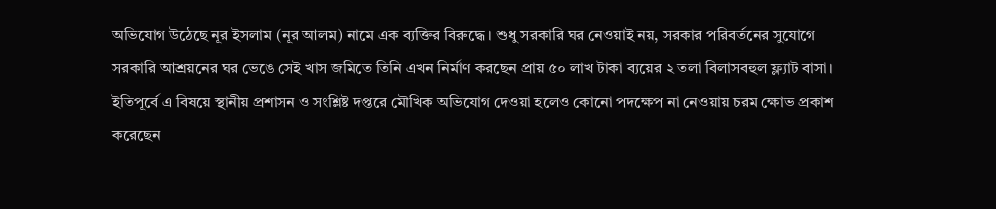অভিযোগ উঠেছে নূর ইসলাম (নূর আলম) নামে এক ব্যক্তির বিরুদ্ধে। শুধু সরকারি ঘর নেওয়াই নয়, সরকার পরিবর্তনের সুযোগে সরকারি আশ্রয়নের ঘর ভেঙে সেই খাস জমিতে তিনি এখন নির্মাণ করছেন প্রায় ৫০ লাখ টাকা ব্যয়ের ২ তলা বিলাসবহুল ফ্ল্যাট বাসা। ইতিপূর্বে এ বিষয়ে স্থানীয় প্রশাসন ও সংশ্লিষ্ট দপ্তরে মৌখিক অভিযোগ দেওয়া হলেও কোনো পদক্ষেপ না নেওয়ায় চরম ক্ষোভ প্রকাশ করেছেন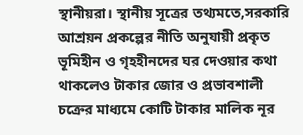স্থানীয়রা। স্থানীয় সূত্রের তথ্যমতে,সরকারি আশ্রয়ন প্রকল্পের নীতি অনুযায়ী প্রকৃত ভূমিহীন ও গৃহহীনদের ঘর দেওয়ার কথা থাকলেও টাকার জোর ও প্রভাবশালী চক্রের মাধ্যমে কোটি টাকার মালিক নূর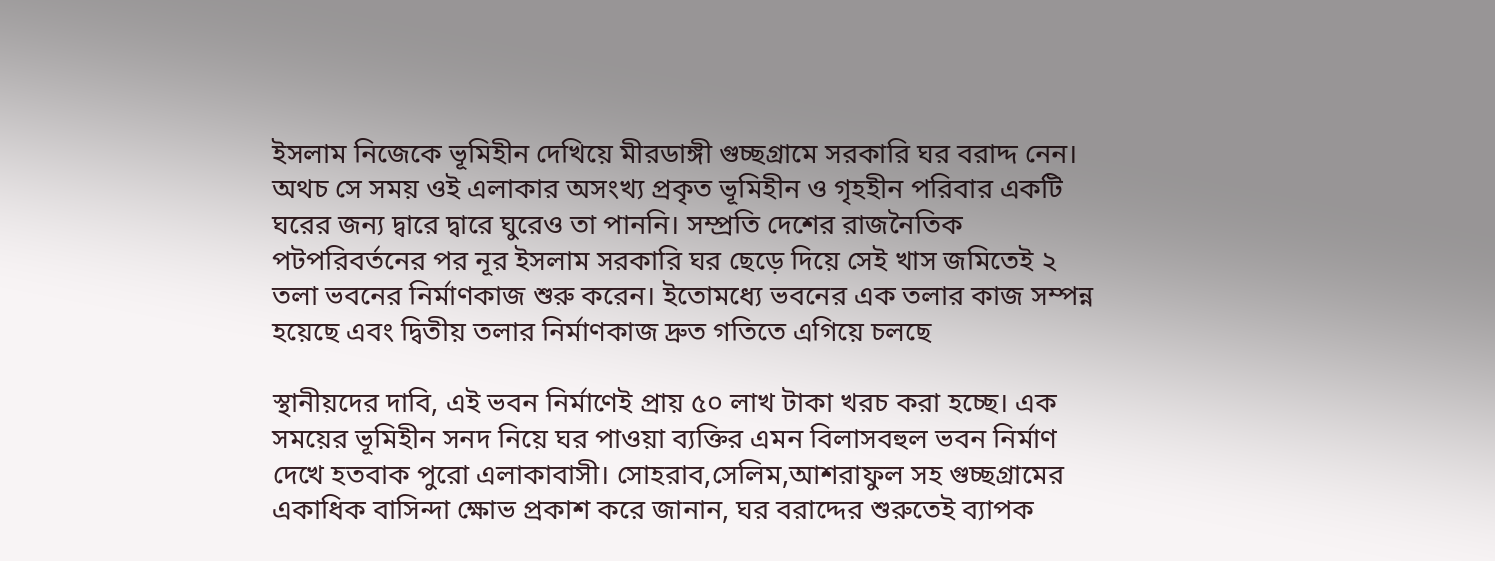ইসলাম নিজেকে ভূমিহীন দেখিয়ে মীরডাঙ্গী গুচ্ছগ্রামে সরকারি ঘর বরাদ্দ নেন। অথচ সে সময় ওই এলাকার অসংখ্য প্রকৃত ভূমিহীন ও গৃহহীন পরিবার একটি ঘরের জন্য দ্বারে দ্বারে ঘুরেও তা পাননি। সম্প্রতি দেশের রাজনৈতিক পটপরিবর্তনের পর নূর ইসলাম সরকারি ঘর ছেড়ে দিয়ে সেই খাস জমিতেই ২ তলা ভবনের নির্মাণকাজ শুরু করেন। ইতোমধ্যে ভবনের এক তলার কাজ সম্পন্ন হয়েছে এবং দ্বিতীয় তলার নির্মাণকাজ দ্রুত গতিতে এগিয়ে চলছে

স্থানীয়দের দাবি, এই ভবন নির্মাণেই প্রায় ৫০ লাখ টাকা খরচ করা হচ্ছে। এক সময়ের ভূমিহীন সনদ নিয়ে ঘর পাওয়া ব্যক্তির এমন বিলাসবহুল ভবন নির্মাণ দেখে হতবাক পুরো এলাকাবাসী। সোহরাব,সেলিম,আশরাফুল সহ গুচ্ছগ্রামের একাধিক বাসিন্দা ক্ষোভ প্রকাশ করে জানান, ঘর বরাদ্দের শুরুতেই ব্যাপক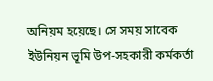অনিয়ম হয়েছে। সে সময় সাবেক ইউনিয়ন ভূমি উপ-সহকারী কর্মকর্তা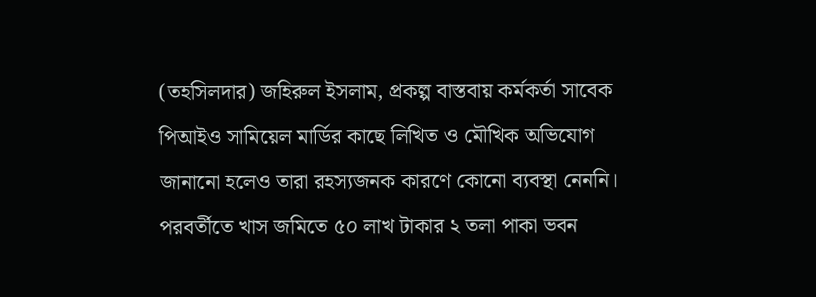(তহসিলদার) জহিরুল ইসলাম, প্রকল্প বাস্তবায় কর্মকর্তা সাবেক পিআইও সামিয়েল মার্ডির কাছে লিখিত ও মৌখিক অভিযোগ জানানো হলেও তারা রহস্যজনক কারণে কোনো ব্যবস্থা নেননি। পরবর্তীতে খাস জমিতে ৫০ লাখ টাকার ২ তলা পাকা ভবন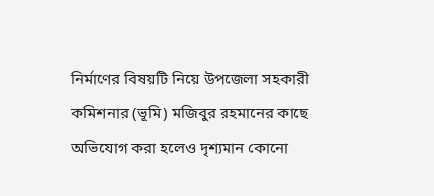নির্মাণের বিষয়টি নিয়ে উপজেলা সহকারী কমিশনার (ভূমি) মজিবুর রহমানের কাছে অভিযোগ করা হলেও দৃশ্যমান কোনো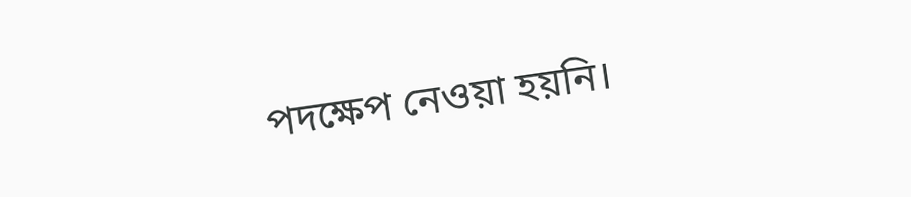পদক্ষেপ নেওয়া হয়নি।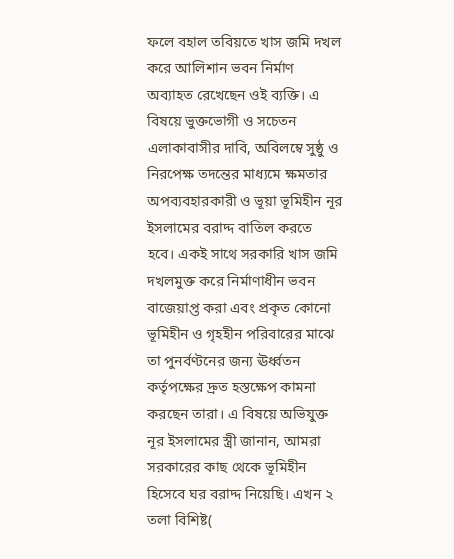ফলে বহাল তবিয়তে খাস জমি দখল করে আলিশান ভবন নির্মাণ অব্যাহত রেখেছেন ওই ব্যক্তি। এ বিষয়ে ভুক্তভোগী ও সচেতন এলাকাবাসীর দাবি, অবিলম্বে সুষ্ঠু ও নিরপেক্ষ তদন্তের মাধ্যমে ক্ষমতার অপব্যবহারকারী ও ভূয়া ভূমিহীন নূর ইসলামের বরাদ্দ বাতিল করতে হবে। একই সাথে সরকারি খাস জমি দখলমুক্ত করে নির্মাণাধীন ভবন বাজেয়াপ্ত করা এবং প্রকৃত কোনো ভূমিহীন ও গৃহহীন পরিবারের মাঝে তা পুনর্বণ্টনের জন্য ঊর্ধ্বতন কর্তৃপক্ষের দ্রুত হস্তক্ষেপ কামনা করছেন তারা। এ বিষয়ে অভিযুক্ত নূর ইসলামের স্ত্রী জানান, আমরা সরকারের কাছ থেকে ভূমিহীন হিসেবে ঘর বরাদ্দ নিয়েছি। এখন ২ তলা বিশিষ্ট(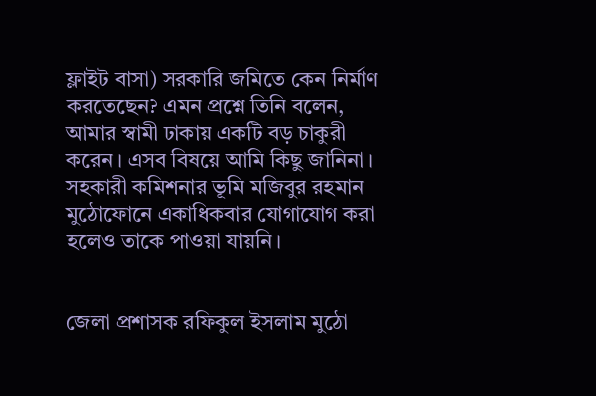ফ্লাইট বাসা) সরকারি জমিতে কেন নির্মাণ করতেছেন? এমন প্রশ্নে তিনি বলেন, আমার স্বামী ঢাকায় একটি বড় চাকুরী করেন। এসব বিষয়ে আমি কিছু জানিনা। সহকারী কমিশনার ভূমি মজিবুর রহমান মুঠোফোনে একাধিকবার যোগাযোগ করা হলেও তাকে পাওয়া যায়নি।


জেলা প্রশাসক রফিকুল ইসলাম মুঠো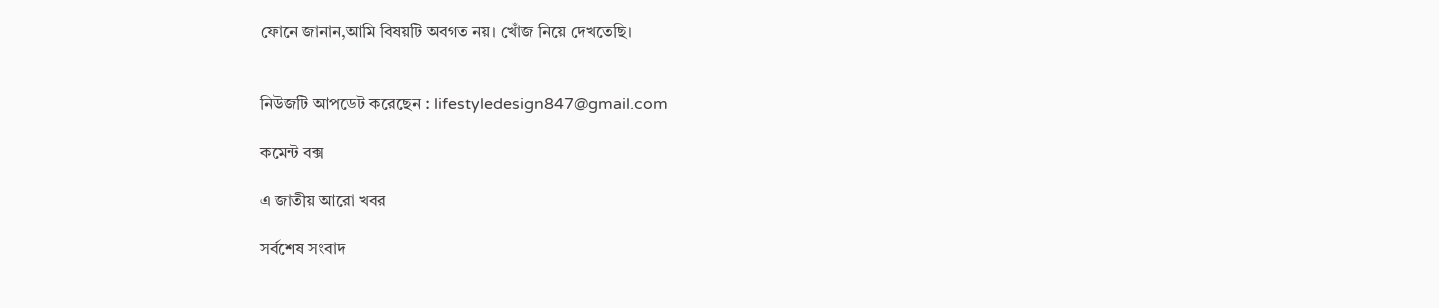ফোনে জানান,আমি বিষয়টি অবগত নয়। খোঁজ নিয়ে দেখতেছি।


নিউজটি আপডেট করেছেন : lifestyledesign847@gmail.com

কমেন্ট বক্স

এ জাতীয় আরো খবর

সর্বশেষ সংবাদ